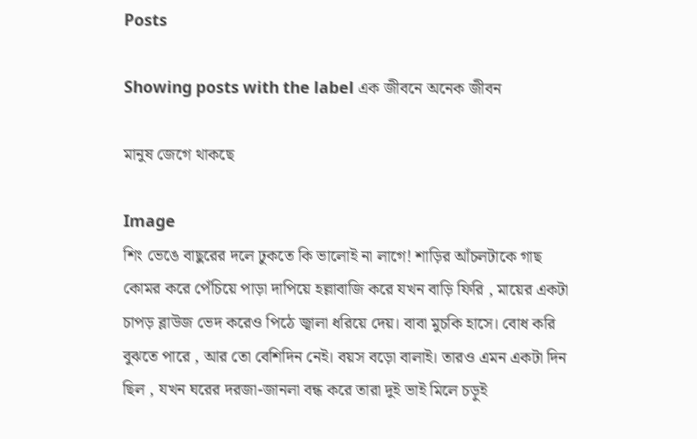Posts

Showing posts with the label এক জীবনে অনেক জীবন

মানুষ জেগে থাকছে

Image
শিং ভেঙে বাছুরের দলে ঢুকতে কি ভালোই না লাগে! শাড়ির আঁচলটাকে গাছ কোমর করে পেঁচিয়ে পাড়া দাপিয়ে হল্লাবাজি করে যখন বাড়ি ফিরি , মায়ের একটা চাপড় ব্লাউজ ভেদ করেও পিঠে জ্বালা ধরিয়ে দেয়। বাবা মুচকি হাসে। বোধ করি বুঝতে পারে , আর তো বেশিদিন নেই। বয়স বড়ো বালাই। তারও এমন একটা দিন ছিল , যখন ঘরের দরজা-জানলা বন্ধ করে তারা দুই ভাই মিলে চড়ুই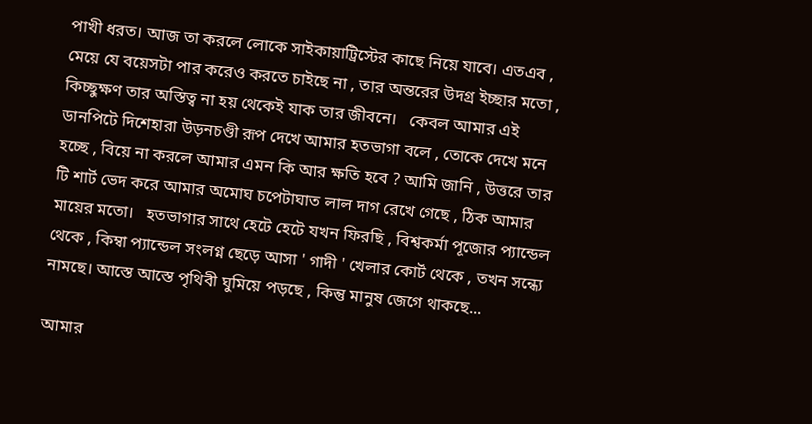পাখী ধরত। আজ তা করলে লোকে সাইকায়াট্রিস্টের কাছে নিয়ে যাবে। এতএব , মেয়ে যে বয়েসটা পার করেও করতে চাইছে না , তার অন্তরের উদগ্র ইচ্ছার মতো , কিচ্ছুক্ষণ তার অস্তিত্ব না হয় থেকেই যাক তার জীবনে।   কেবল আমার এই ডানপিটে দিশেহারা উড়নচণ্ডী রূপ দেখে আমার হতভাগা বলে , তোকে দেখে মনে হচ্ছে , বিয়ে না করলে আমার এমন কি আর ক্ষতি হবে ? আমি জানি , উত্তরে তার টি শার্ট ভেদ করে আমার অমোঘ চপেটাঘাত লাল দাগ রেখে গেছে , ঠিক আমার মায়ের মতো।   হতভাগার সাথে হেটে হেটে যখন ফিরছি , বিশ্বকর্মা পূজোর প্যান্ডেল থেকে , কিম্বা প্যান্ডেল সংলগ্ন ছেড়ে আসা ' গাদী ' খেলার কোর্ট থেকে , তখন সন্ধ্যে নামছে। আস্তে আস্তে পৃথিবী ঘুমিয়ে পড়ছে , কিন্তু মানুষ জেগে থাকছে...

আমার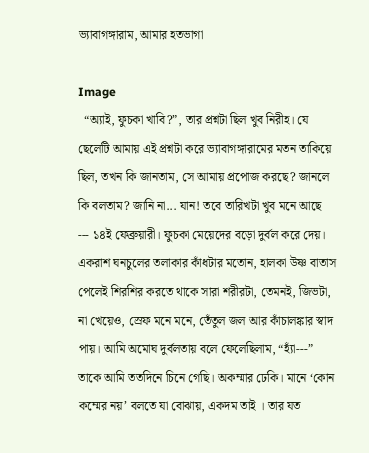ভ্যাবাগঙ্গারাম, আমার হতভাগা

Image
  “অ্যাই, ফুচকা খাবি?”, তার প্রশ্নটা ছিল খুব নিরীহ। যে ছেলেটি আমায় এই প্রশ্নটা করে ভ্যাবাগঙ্গারামের মতন তাকিয়ে ছিল, তখন কি জানতাম, সে আমায় প্রপোজ করছে? জানলে কি বলতাম? জানি না... যান! তবে তারিখটা খুব মনে আছে --- ১৪ই ফেব্রুয়ারী। ফুচকা মেয়েদের বড়ো দুর্বল করে দেয়। একরাশ ঘনচুলের তলাকার কাঁধটার মতোন, হালকা উষ্ণ বাতাস পেলেই শিরশির করতে থাকে সারা শরীরটা, তেমনই, জিভটা, না খেয়েও, স্রেফ মনে মনে, তেঁতুল জল আর কাঁচালঙ্কার স্বাদ পায়। আমি অমোঘ দুর্বলতায় বলে ফেলেছিলাম, “হ্যাঁ---” তাকে আমি ততদিনে চিনে গেছি। অকম্মার ঢেকি। মানে ‘কোন কম্মের নয়’ বলতে যা বোঝায়, একদম তাই । তার যত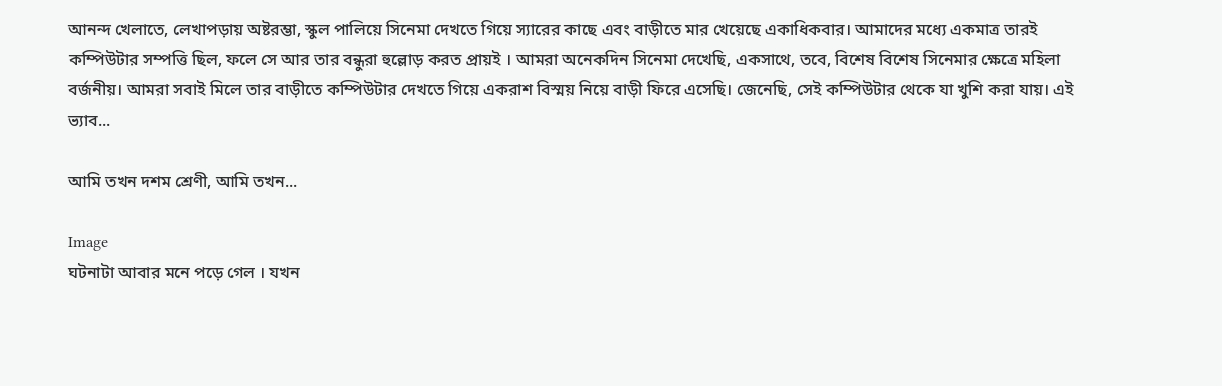আনন্দ খেলাতে, লেখাপড়ায় অষ্টরম্ভা, স্কুল পালিয়ে সিনেমা দেখতে গিয়ে স্যারের কাছে এবং বাড়ীতে মার খেয়েছে একাধিকবার। আমাদের মধ্যে একমাত্র তারই কম্পিউটার সম্পত্তি ছিল, ফলে সে আর তার বন্ধুরা হুল্লোড় করত প্রায়ই । আমরা অনেকদিন সিনেমা দেখেছি, একসাথে, তবে, বিশেষ বিশেষ সিনেমার ক্ষেত্রে মহিলা বর্জনীয়। আমরা সবাই মিলে তার বাড়ীতে কম্পিউটার দেখতে গিয়ে একরাশ বিস্ময় নিয়ে বাড়ী ফিরে এসেছি। জেনেছি, সেই কম্পিউটার থেকে যা খুশি করা যায়। এই ভ্যাব...

আমি তখন দশম শ্রেণী, আমি তখন...

Image
ঘটনাটা আবার মনে পড়ে গেল । যখন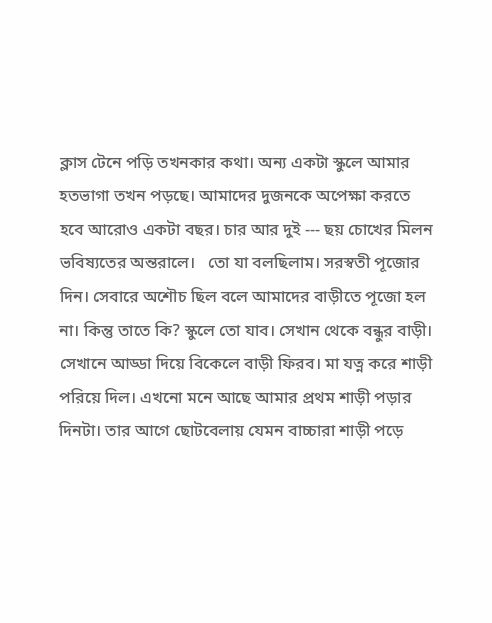ক্লাস টেনে পড়ি তখনকার কথা। অন্য একটা স্কুলে আমার হতভাগা তখন পড়ছে। আমাদের দুজনকে অপেক্ষা করতে হবে আরোও একটা বছর। চার আর দুই --- ছয় চোখের মিলন ভবিষ্যতের অন্তরালে।   তো যা বলছিলাম। সরস্বতী পূজোর দিন। সেবারে অশৌচ ছিল বলে আমাদের বাড়ীতে পূজো হল না। কিন্তু তাতে কি? স্কুলে তো যাব। সেখান থেকে বন্ধুর বাড়ী। সেখানে আড্ডা দিয়ে বিকেলে বাড়ী ফিরব। মা যত্ন করে শাড়ী পরিয়ে দিল। এখনো মনে আছে আমার প্রথম শাড়ী পড়ার দিনটা। তার আগে ছোটবেলায় যেমন বাচ্চারা শাড়ী পড়ে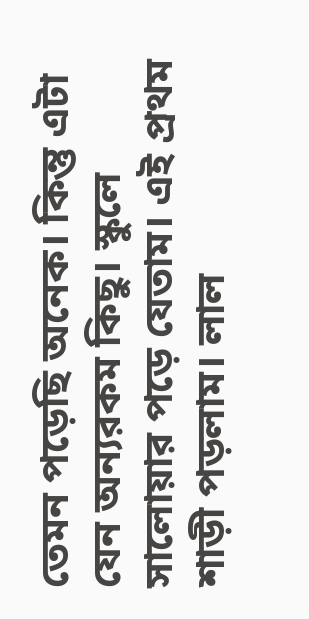তেমন পড়েছি অনেক। কিন্তু এটা যেন অন্যরকম কিছু। স্কুলে সালোয়ার পড়ে যেতাম। এই প্রথম শাড়ী পড়লাম। লাল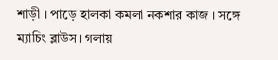শাড়ী । পাড়ে হালকা কমলা নকশার কাজ । সঙ্গে ম্যাচিং ব্লাউস। গলায়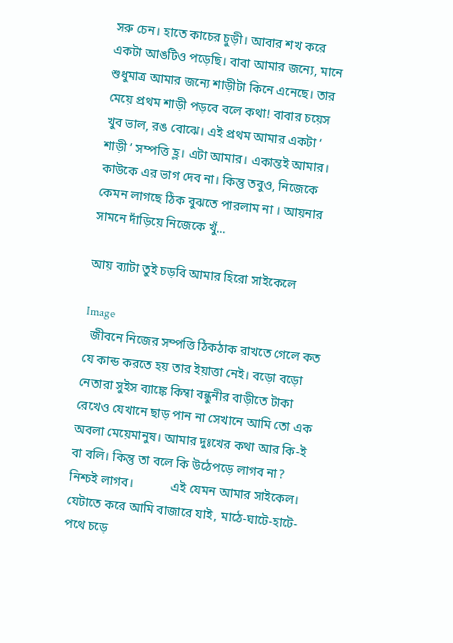সরু চেন। হাতে কাচের চুড়ী। আবার শখ করে একটা আঙটিও পড়েছি। বাবা আমার জন্যে, মানে শুধুমাত্র আমার জন্যে শাড়ীটা কিনে এনেছে। তার মেয়ে প্রথম শাড়ী পড়বে বলে কথা! বাবার চয়েস খুব ভাল, রঙ বোঝে। এই প্রথম আমার একটা ‘ শাড়ী ’ সম্পত্তি হ্ল। এটা আমার। একান্তই আমার। কাউকে এর ভাগ দেব না। কিন্তু তবুও, নিজেকে কেমন লাগছে ঠিক বুঝতে পারলাম না । আয়নার সামনে দাঁড়িয়ে নিজেকে খুঁ...

আয় ব্যাটা তুই চড়বি আমার হিরো সাইকেলে

Image
  জীবনে নিজের সম্পত্তি ঠিকঠাক রাখতে গেলে কত যে কান্ড করতে হয় তার ইয়াত্তা নেই। বড়ো বড়ো নেতারা সুইস ব্যাঙ্কে কিম্বা বন্ধুনীর বাড়ীতে টাকা রেখেও যেখানে ছাড় পান না সেখানে আমি তো এক অবলা মেয়েমানুষ। আমার দুঃখের কথা আর কি-ই বা বলি। কিন্তু তা বলে কি উঠেপড়ে লাগব না? নিশ্চই লাগব।            এই যেমন আমার সাইকেল। যেটাতে করে আমি বাজারে যাই, মাঠে-ঘাটে-হাটে-পথে চড়ে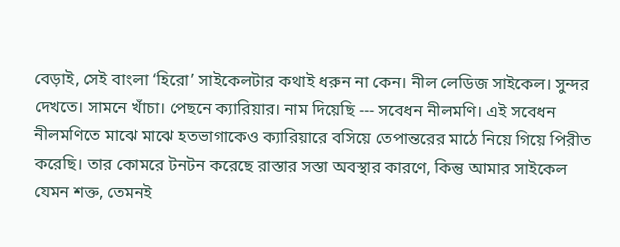বেড়াই, সেই বাংলা ‘হিরো’ সাইকেলটার কথাই ধরুন না কেন। নীল লেডিজ সাইকেল। সুন্দর দেখতে। সামনে খাঁচা। পেছনে ক্যারিয়ার। নাম দিয়েছি --- সবেধন নীলমণি। এই সবেধন নীলমণিতে মাঝে মাঝে হতভাগাকেও ক্যারিয়ারে বসিয়ে তেপান্তরের মাঠে নিয়ে গিয়ে পিরীত করেছি। তার কোমরে টনটন করেছে রাস্তার সস্তা অবস্থার কারণে, কিন্তু আমার সাইকেল যেমন শক্ত, তেমনই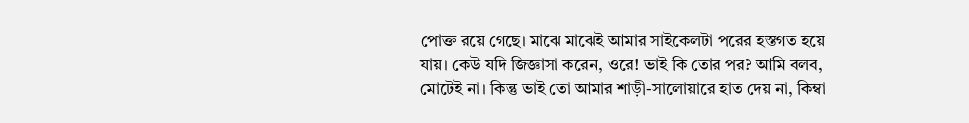পোক্ত রয়ে গেছে। মাঝে মাঝেই আমার সাইকেলটা পরের হস্তগত হয়ে যায়। কেউ যদি জিজ্ঞাসা করেন, ওরে! ভাই কি তোর পর? আমি বলব, মোটেই না। কিন্তু ভাই তো আমার শাড়ী-সালোয়ারে হাত দেয় না, কিম্বা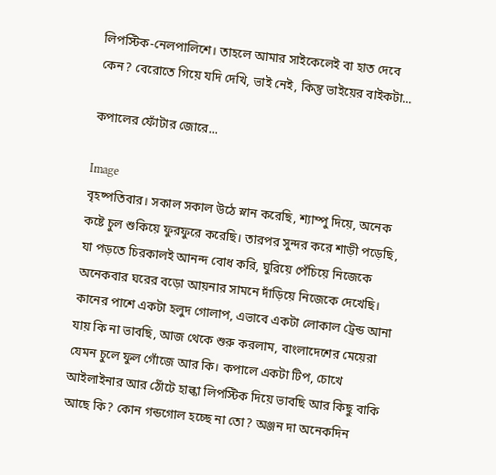লিপস্টিক-নেলপালিশে। তাহলে আমার সাইকেলেই বা হাত দেবে কেন? বেরোতে গিয়ে যদি দেখি, ভাই নেই, কিন্তু ভাইয়ের বাইকটা...

কপালের ফোঁটার জোরে...

Image
বৃহষ্পতিবার। সকাল সকাল উঠে স্নান করেছি, শ্যাম্পু দিয়ে, অনেক কষ্টে চুল শুকিয়ে ফুরফুরে করেছি। তারপর সুন্দর করে শাড়ী পড়েছি, যা পড়তে চিরকালই আনন্দ বোধ করি, ঘুরিয়ে পেঁচিয়ে নিজেকে অনেকবার ঘরের বড়ো আয়নার সামনে দাঁড়িয়ে নিজেকে দেখেছি। কানের পাশে একটা হলুদ গোলাপ, এভাবে একটা লোকাল ট্রেন্ড আনা যায় কি না ভাবছি, আজ থেকে শুরু করলাম, বাংলাদেশের মেয়েরা যেমন চুলে ফুল গোঁজে আর কি। কপালে একটা টিপ, চোখে আইলাইনার আর ঠোঁটে হাল্কা লিপস্টিক দিয়ে ভাবছি আর কিছু বাকি আছে কি? কোন গন্ডগোল হচ্ছে না তো? অঞ্জন দা অনেকদিন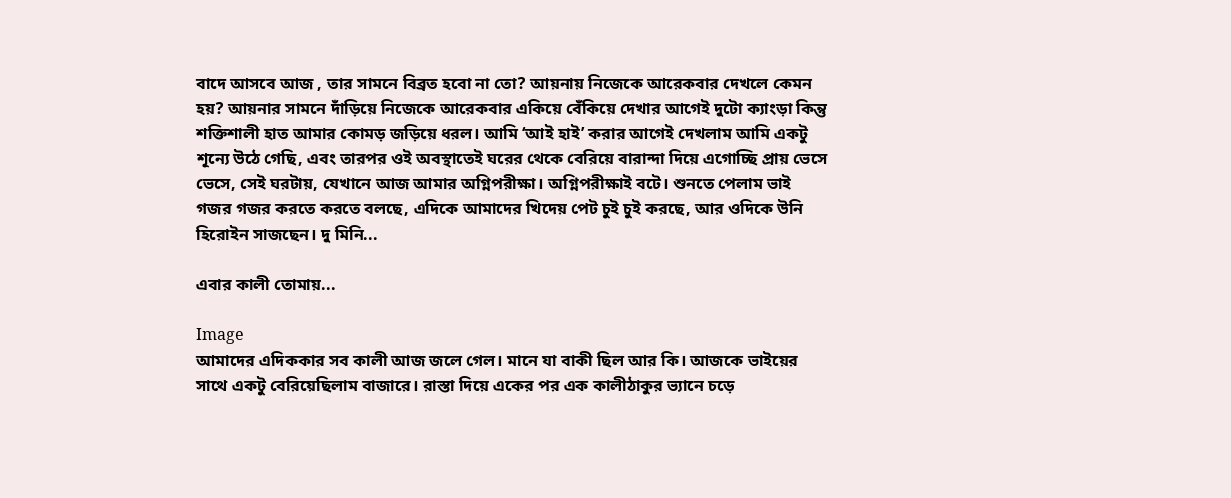বাদে আসবে আজ , তার সামনে বিব্রত হবো না তো? আয়নায় নিজেকে আরেকবার দেখলে কেমন হয়? আয়নার সামনে দাঁড়িয়ে নিজেকে আরেকবার একিয়ে বেঁকিয়ে দেখার আগেই দুটো ক্যাংড়া কিন্তু শক্তিশালী হাত আমার কোমড় জড়িয়ে ধরল। আমি ‘আই হাই’ করার আগেই দেখলাম আমি একটু শূন্যে উঠে গেছি, এবং তারপর ওই অবস্থাতেই ঘরের থেকে বেরিয়ে বারান্দা দিয়ে এগোচ্ছি প্রায় ভেসে ভেসে, সেই ঘরটায়, যেখানে আজ আমার অগ্নিপরীক্ষা। অগ্নিপরীক্ষাই বটে। শুনতে পেলাম ভাই গজর গজর করতে করতে বলছে, এদিকে আমাদের খিদেয় পেট চুই চুই করছে, আর ওদিকে উনি হিরোইন সাজছেন। দু মিনি...

এবার কালী তোমায়...

Image
আমাদের এদিককার সব কালী আজ জলে গেল। মানে যা বাকী ছিল আর কি। আজকে ভাইয়ের সাথে একটু বেরিয়েছিলাম বাজারে। রাস্তা দিয়ে একের পর এক কালীঠাকুর ভ্যানে চড়ে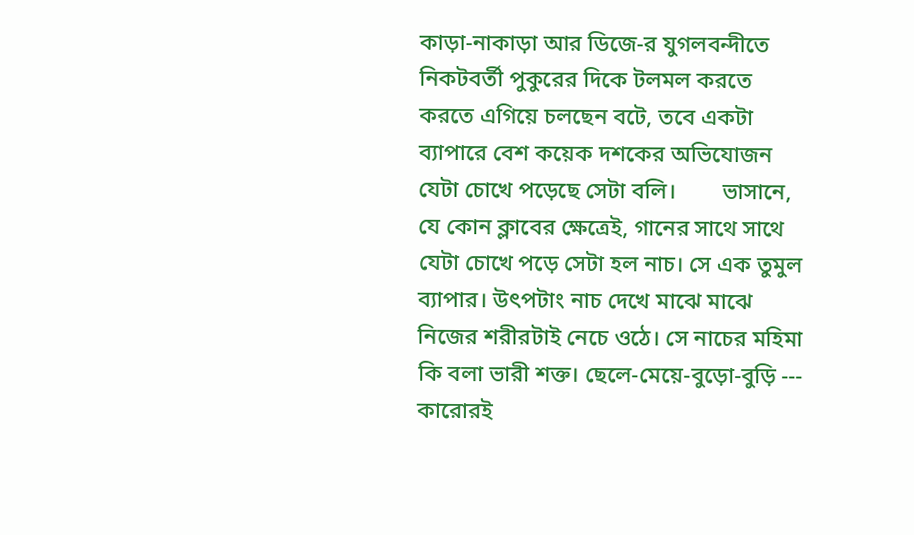কাড়া-নাকাড়া আর ডিজে-র যুগলবন্দীতে নিকটবর্তী পুকুরের দিকে টলমল করতে করতে এগিয়ে চলছেন বটে, তবে একটা ব্যাপারে বেশ কয়েক দশকের অভিযোজন যেটা চোখে পড়েছে সেটা বলি।        ভাসানে, যে কোন ক্লাবের ক্ষেত্রেই, গানের সাথে সাথে যেটা চোখে পড়ে সেটা হল নাচ। সে এক তুমুল ব্যাপার। উৎপটাং নাচ দেখে মাঝে মাঝে নিজের শরীরটাই নেচে ওঠে। সে নাচের মহিমা কি বলা ভারী শক্ত। ছেলে-মেয়ে-বুড়ো-বুড়ি --- কারোরই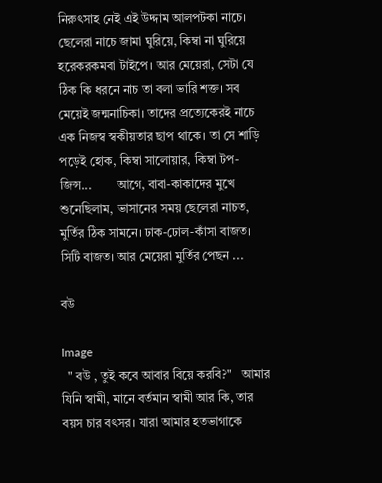নিরুৎসাহ নেই এই উদ্দাম আলপটকা নাচে। ছেলেরা নাচে জামা ঘুরিয়ে, কিম্বা না ঘুরিয়ে হরেকরকমবা টাইপে। আর মেয়েরা, সেটা যে ঠিক কি ধরনে নাচ তা বলা ভারি শক্ত। সব মেয়েই জন্মনাচিকা। তাদের প্রত্যেকেরই নাচে এক নিজস্ব স্বকীয়তার ছাপ থাকে। তা সে শাড়ি পড়েই হোক, কিম্বা সালোয়ার, কিম্বা টপ-জিন্স...        আগে, বাবা-কাকাদের মুখে শুনেছিলাম, ভাসানের সময় ছেলেরা নাচত, মুর্তির ঠিক সামনে। ঢাক-ঢোল-কাঁসা বাজত। সিটি বাজত। আর মেয়েরা মুর্তির পেছন ...

বউ

Image
  " বউ , তুই কবে আবার বিয়ে করবি?"   আমার যিনি স্বামী, মানে বর্তমান স্বামী আর কি, তার বয়স চার বৎসর। যারা আমার হতভাগাকে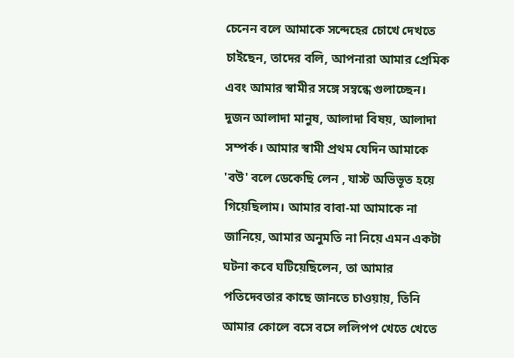চেনেন বলে আমাকে সন্দেহের চোখে দেখতে চাইছেন, তাদের বলি, আপনারা আমার প্রেমিক এবং আমার স্বামীর সঙ্গে সম্বন্ধে গুলাচ্ছেন। দুজন আলাদা মানুষ, আলাদা বিষয়, আলাদা সম্পর্ক। আমার স্বামী প্রথম যেদিন আমাকে 'বউ' বলে ডেকেছি লেন , যাস্ট অভিভূত হয়ে গিয়েছিলাম। আমার বাবা-মা আমাকে না জানিয়ে, আমার অনুমতি না নিয়ে এমন একটা ঘটনা কবে ঘটিয়েছিলেন, তা আমার পতিদেবতার কাছে জানতে চাওয়ায়, তিনি আমার কোলে বসে বসে ললিপপ খেতে খেতে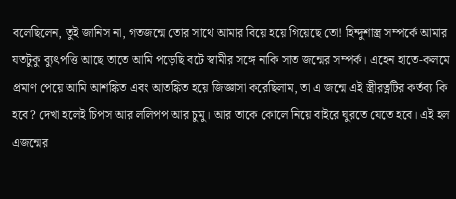বলেছিলেন, তুই জানিস না, গতজন্মে তোর সাথে আমার বিয়ে হয়ে গিয়েছে তো! হিন্দুশাস্ত্র সম্পর্কে আমার যতটুকু ব্যুৎপত্তি আছে তাতে আমি পড়েছি বটে স্বামীর সঙ্গে নাকি সাত জন্মের সম্পর্ক। এহেন হাতে-কলমে প্রমাণ পেয়ে আমি আশঙ্কিত এবং আতঙ্কিত হয়ে জিজ্ঞাসা করেছিলাম, তা এ জন্মে এই স্ত্রীরত্নটির কর্তব্য কি হবে? দেখা হলেই চিপস আর ললিপপ আর চুমু। আর তাকে কোলে নিয়ে বাইরে ঘুরতে যেতে হবে। এই হল এজন্মের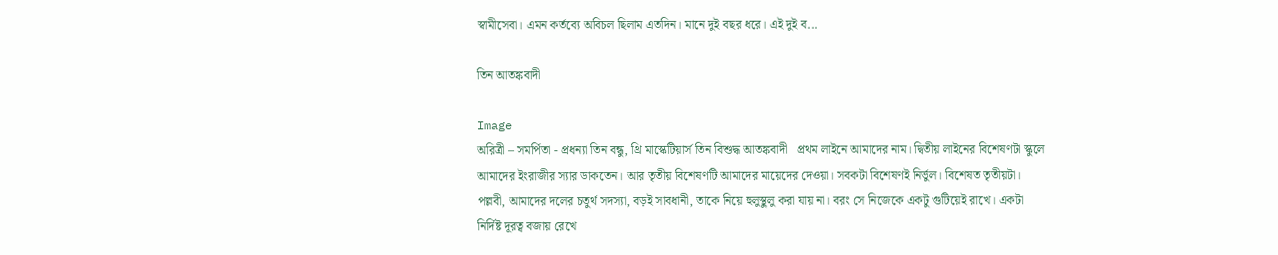স্বামীসেবা। এমন কর্তব্যে অবিচল ছিলাম এতদিন। মানে দুই বছর ধরে। এই দুই ব...

তিন আতঙ্কবাদী

Image
অরিত্রী – সমর্পিতা - প্রধন্যা তিন বন্ধু, থ্রি মাস্কেটিয়ার্স তিন বিশুদ্ধ আতঙ্কবাদী   প্রথম লাইনে আমাদের নাম। দ্বিতীয় লাইনের বিশেষণটা স্কুলে আমাদের ইংরাজীর স্যার ডাকতেন। আর তৃতীয় বিশেষণটি আমাদের মায়েদের দেওয়া। সবকটা বিশেষণই নির্ভুল। বিশেষত তৃতীয়টা। পল্লবী, আমাদের দলের চতুর্থ সদস্যা, বড়ই সাবধানী, তাকে নিয়ে হুলুস্থুলু করা যায় না। বরং সে নিজেকে একটু গুটিয়েই রাখে। একটা নির্দিষ্ট দূরত্ব বজায় রেখে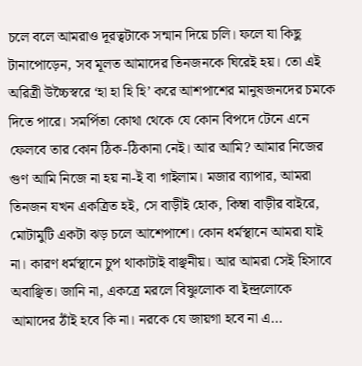চলে বলে আমরাও দূরত্বটাকে সন্মান দিয়ে চলি। ফলে যা কিছু টানাপোড়েন, সব মূলত আমাদের তিনজনকে ঘিরেই হয়। তো এই অরিত্রী উচ্চৈস্বরে ‘হা হা হি হি’ করে আশপাশের মানুষজনদের চমকে দিতে পারে। সমর্পিতা কোথা থেকে যে কোন বিপদে টেনে এনে ফেলবে তার কোন ঠিক-ঠিকানা নেই। আর আমি? আমার নিজের গুণ আমি নিজে না হয় না-ই বা গাইলাম। মজার ব্যাপার, আমরা তিনজন যখন একত্রিত হই, সে বাড়ীই হোক, কিম্বা বাড়ীর বাইরে, মোটামুটি একটা ঝড় চলে আশেপাশে। কোন ধর্মস্থানে আমরা যাই না। কারণ ধর্মস্থানে চুপ থাকাটাই বাঞ্ছনীয়। আর আমরা সেই হিসাবে অবাঞ্ছিত। জানি না, একত্রে মরলে বিষ্ণুলোক বা ইন্দ্রলোকে আমাদের ঠাঁই হবে কি না। নরকে যে জায়গা হবে না এ...